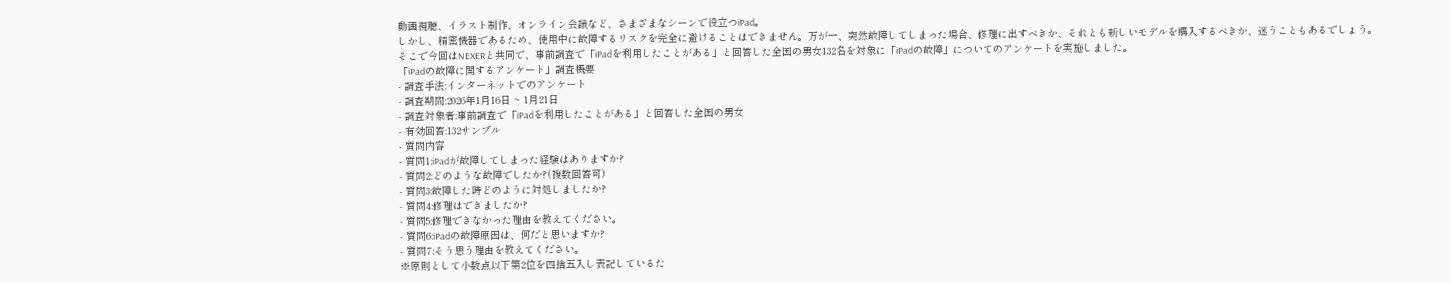動画視聴、イラスト制作、オンライン会議など、さまざまなシーンで役立つiPad。
しかし、精密機器であるため、使用中に故障するリスクを完全に避けることはできません。万が一、突然故障してしまった場合、修理に出すべきか、それとも新しいモデルを購入するべきか、迷うこともあるでしょう。
そこで今回はNEXERと共同で、事前調査で「iPadを利用したことがある」と回答した全国の男女132名を対象に「iPadの故障」についてのアンケートを実施しました。
「iPadの故障に関するアンケート」調査概要
- 調査手法:インターネットでのアンケート
- 調査期間:2026年1月16日 ~ 1月21日
- 調査対象者:事前調査で「iPadを利用したことがある」と回答した全国の男女
- 有効回答:132サンプル
- 質問内容
- 質問1:iPadが故障してしまった経験はありますか?
- 質問2:どのような故障でしたか?(複数回答可)
- 質問3:故障した時どのように対処しましたか?
- 質問4:修理はできましたか?
- 質問5:修理できなかった理由を教えてください。
- 質問6:iPadの故障原因は、何だと思いますか?
- 質問7:そう思う理由を教えてください。
※原則として小数点以下第2位を四捨五入し表記しているた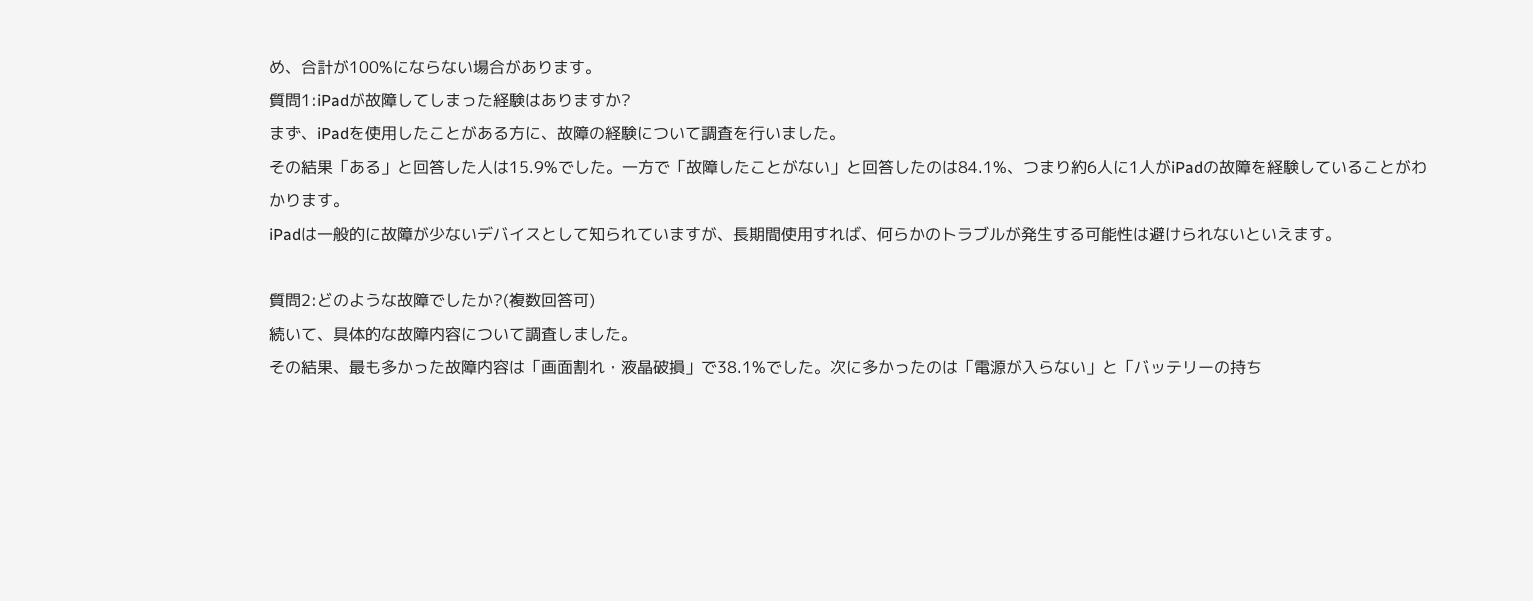め、合計が100%にならない場合があります。
質問1:iPadが故障してしまった経験はありますか?
まず、iPadを使用したことがある方に、故障の経験について調査を行いました。
その結果「ある」と回答した人は15.9%でした。一方で「故障したことがない」と回答したのは84.1%、つまり約6人に1人がiPadの故障を経験していることがわかります。
iPadは一般的に故障が少ないデバイスとして知られていますが、長期間使用すれば、何らかのトラブルが発生する可能性は避けられないといえます。

質問2:どのような故障でしたか?(複数回答可)
続いて、具体的な故障内容について調査しました。
その結果、最も多かった故障内容は「画面割れ・液晶破損」で38.1%でした。次に多かったのは「電源が入らない」と「バッテリーの持ち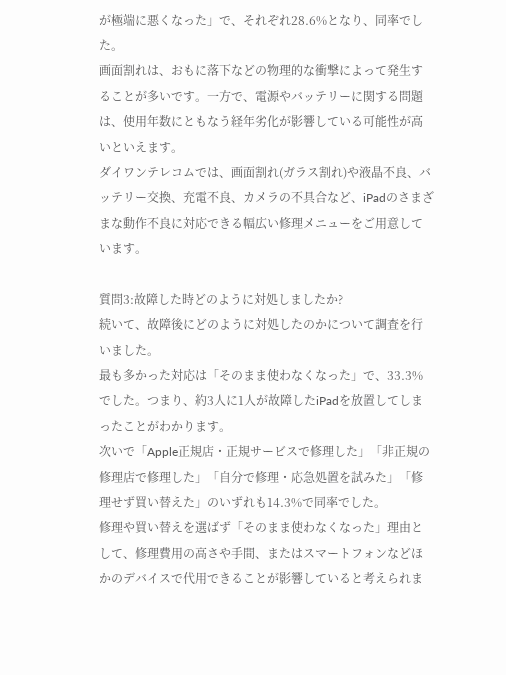が極端に悪くなった」で、それぞれ28.6%となり、同率でした。
画面割れは、おもに落下などの物理的な衝撃によって発生することが多いです。一方で、電源やバッテリーに関する問題は、使用年数にともなう経年劣化が影響している可能性が高いといえます。
ダイワンテレコムでは、画面割れ(ガラス割れ)や液晶不良、バッテリー交換、充電不良、カメラの不具合など、iPadのさまざまな動作不良に対応できる幅広い修理メニューをご用意しています。

質問3:故障した時どのように対処しましたか?
続いて、故障後にどのように対処したのかについて調査を行いました。
最も多かった対応は「そのまま使わなくなった」で、33.3%でした。つまり、約3人に1人が故障したiPadを放置してしまったことがわかります。
次いで「Apple正規店・正規サービスで修理した」「非正規の修理店で修理した」「自分で修理・応急処置を試みた」「修理せず買い替えた」のいずれも14.3%で同率でした。
修理や買い替えを選ばず「そのまま使わなくなった」理由として、修理費用の高さや手間、またはスマートフォンなどほかのデバイスで代用できることが影響していると考えられま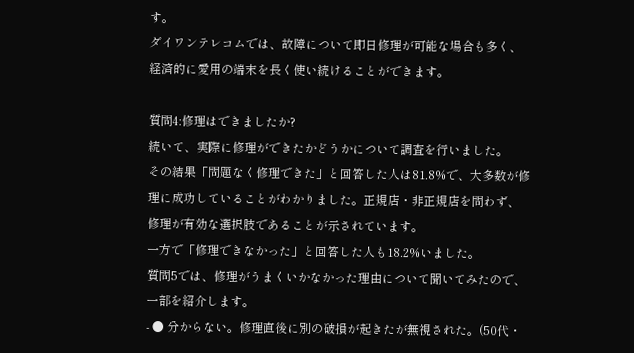す。
ダイワンテレコムでは、故障について即日修理が可能な場合も多く、経済的に愛用の端末を長く使い続けることができます。

質問4:修理はできましたか?
続いて、実際に修理ができたかどうかについて調査を行いました。
その結果「問題なく修理できた」と回答した人は81.8%で、大多数が修理に成功していることがわかりました。正規店・非正規店を問わず、修理が有効な選択肢であることが示されています。
一方で「修理できなかった」と回答した人も18.2%いました。
質問5では、修理がうまくいかなかった理由について聞いてみたので、一部を紹介します。
- ● 分からない。修理直後に別の破損が起きたが無視された。(50代・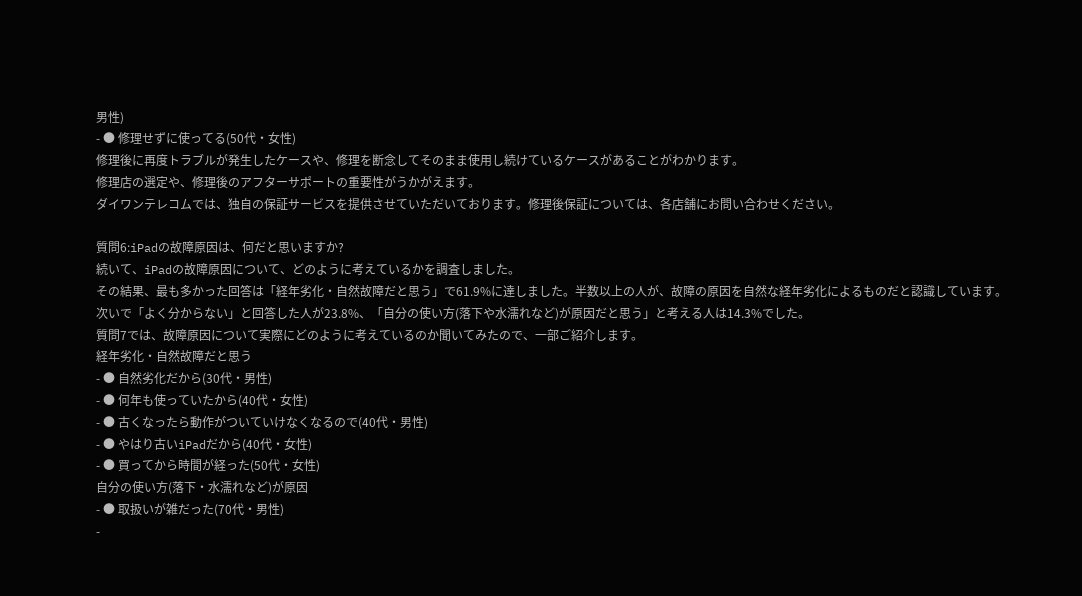男性)
- ● 修理せずに使ってる(50代・女性)
修理後に再度トラブルが発生したケースや、修理を断念してそのまま使用し続けているケースがあることがわかります。
修理店の選定や、修理後のアフターサポートの重要性がうかがえます。
ダイワンテレコムでは、独自の保証サービスを提供させていただいております。修理後保証については、各店舗にお問い合わせください。

質問6:iPadの故障原因は、何だと思いますか?
続いて、iPadの故障原因について、どのように考えているかを調査しました。
その結果、最も多かった回答は「経年劣化・自然故障だと思う」で61.9%に達しました。半数以上の人が、故障の原因を自然な経年劣化によるものだと認識しています。
次いで「よく分からない」と回答した人が23.8%、「自分の使い方(落下や水濡れなど)が原因だと思う」と考える人は14.3%でした。
質問7では、故障原因について実際にどのように考えているのか聞いてみたので、一部ご紹介します。
経年劣化・自然故障だと思う
- ● 自然劣化だから(30代・男性)
- ● 何年も使っていたから(40代・女性)
- ● 古くなったら動作がついていけなくなるので(40代・男性)
- ● やはり古いiPadだから(40代・女性)
- ● 買ってから時間が経った(50代・女性)
自分の使い方(落下・水濡れなど)が原因
- ● 取扱いが雑だった(70代・男性)
-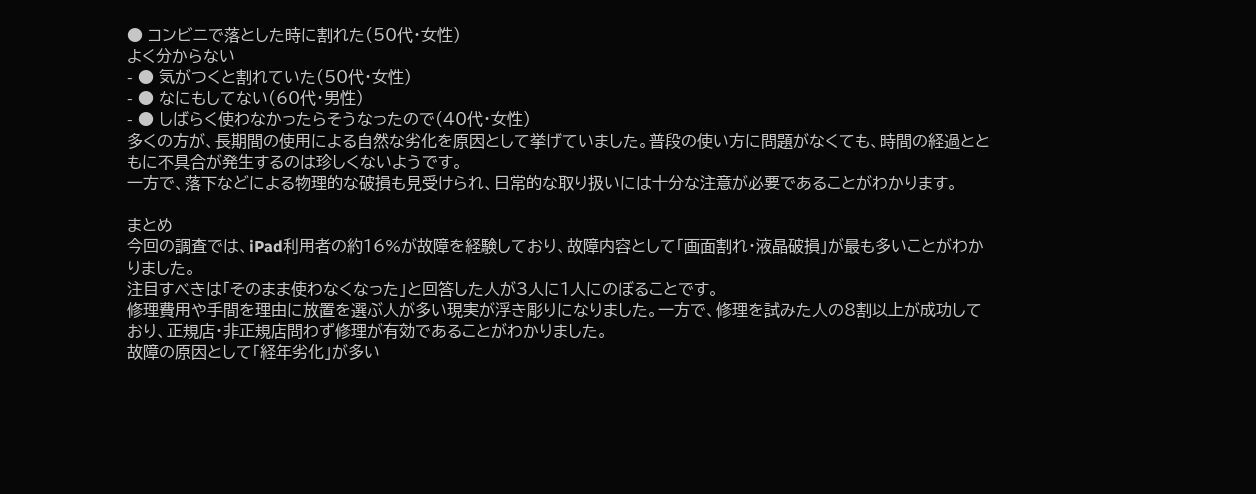● コンビニで落とした時に割れた(50代・女性)
よく分からない
- ● 気がつくと割れていた(50代・女性)
- ● なにもしてない(60代・男性)
- ● しばらく使わなかったらそうなったので(40代・女性)
多くの方が、長期間の使用による自然な劣化を原因として挙げていました。普段の使い方に問題がなくても、時間の経過とともに不具合が発生するのは珍しくないようです。
一方で、落下などによる物理的な破損も見受けられ、日常的な取り扱いには十分な注意が必要であることがわかります。

まとめ
今回の調査では、iPad利用者の約16%が故障を経験しており、故障内容として「画面割れ・液晶破損」が最も多いことがわかりました。
注目すべきは「そのまま使わなくなった」と回答した人が3人に1人にのぼることです。
修理費用や手間を理由に放置を選ぶ人が多い現実が浮き彫りになりました。一方で、修理を試みた人の8割以上が成功しており、正規店・非正規店問わず修理が有効であることがわかりました。
故障の原因として「経年劣化」が多い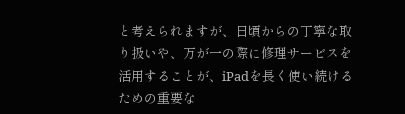と考えられますが、日頃からの丁寧な取り扱いや、万が一の際に修理サービスを活用することが、iPadを長く使い続けるための重要な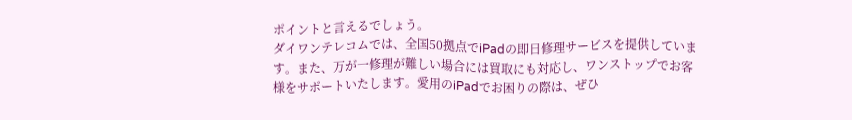ポイントと言えるでしょう。
ダイワンテレコムでは、全国50拠点でiPadの即日修理サービスを提供しています。また、万が一修理が難しい場合には買取にも対応し、ワンストップでお客様をサポートいたします。愛用のiPadでお困りの際は、ぜひ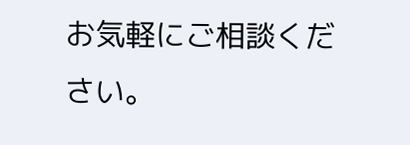お気軽にご相談ください。